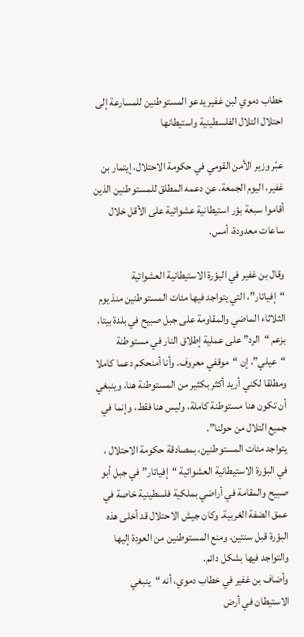خطاب دموي لبن غفير يدعو المستوطنين للمسارعة إلى احتلال التلال الفلسطينية واستيطانها

عبّر وزير الأمن القومي في حكومة الاحتلال، إيتمار بن غفير، اليوم الجمعة، عن دعمه المطلق للمستوطنين الذين أقاموا سبعة بؤر استيطانية عشوائية على الأقل خلال ساعات معدودة، أمس.

وقال بن غفير في البؤرة الاستيطانية العشوائية “إفياتار”، التي يتواجد فيها مئات المستوطنين منذ يوم الثلاثاء الماضي والمقاومة على جبل صبيح في بلدة بيتا، بزعم “الرد” على عملية إطلاق النار في مستوطنة “عيلي”، إن “موقفي معروف. وأنا أمنحكم دعما كاملا ومطلقا لكني أريد أكثر بكثير من المستوطنة هنا، وينبغي أن تكون هنا مستوطنة كاملة، وليس هنا فقط، وإنما في جميع التلال من حولنا”.
يتواجد مئات المستوطنين، بمصادقة حكومة الاحتلال ، في البؤرة الاستيطانية العشوائية “إفياتار” في جبل أبو صبيح والمقامة في أراضي بملكية فلسطينية خاصة في عمق الضفة الغربية. وكان جيش الاحتلال قد أخلى هذه البؤرة قبل سنتين، ومنع المستوطنين من العودة إليها والتواجد فيها بشكل دائم.
وأضاف بن غفير في خطاب دموي، أنه “ينبغي الاستيطان في أرض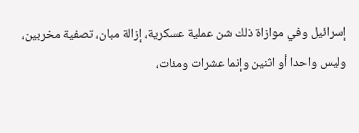إسرائيل وفي موازاة ذلك شن عملية عسكرية، إزالة مبان، تصفية مخربين، وليس واحدا أو اثنين وإنما عشرات ومئات،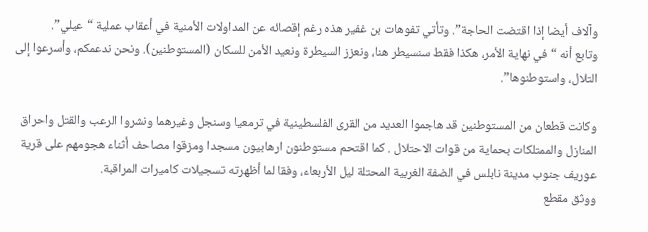وآلاف أيضا إذا اقتضت الحاجة”. وتأتي تفوهات بن غفير هذه رغم إقصائه عن المداولات الأمنية في أعقاب عملية “عيلي”.
وتابع أنه “في نهاية الأمر، هكذا فقط سنسيطر هنا، ونعزز السيطرة ونعيد الأمن للسكان (المستوطنين). ونحن ندعمكم، وأسرعوا إلى التلال، واستوطنوها”.

وكانت قطعان من المستوطنين قد هاجموا العديد من القرى الفلسطينية في ترمعيا وسنجل وغيرهما ونشروا الرعب والقتل واحراق المنازل والممتلكات بحماية من قوات الاحتلال . كما اقتحم مستوطنون ارهابيون مسجدا ومزقوا مصاحف أثناء هجومهم على قرية عوريف جنوب مدينة نابلس في الضفة الغربية المحتلة ليل الأربعاء، وفقا لما أظهرته تسجيلات كاميرات المراقبة.
ووثق مقطع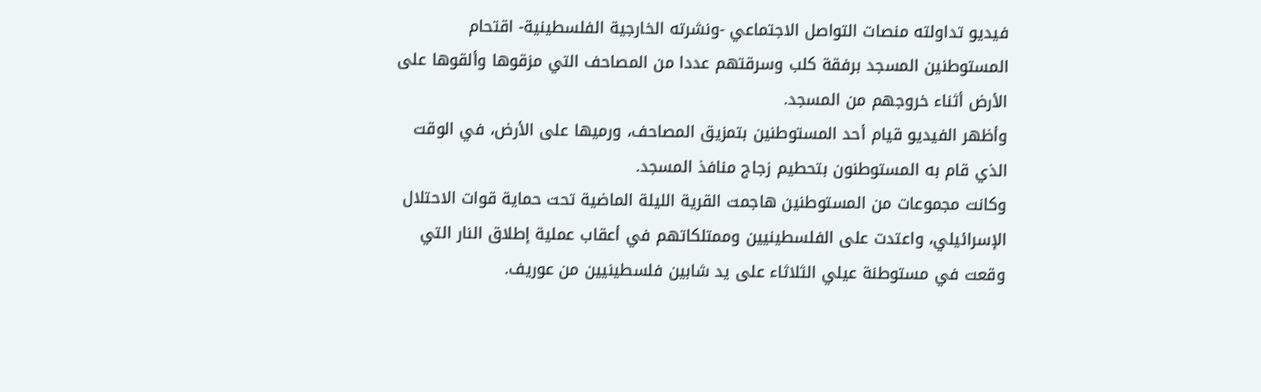فيديو تداولته منصات التواصل الاجتماعي -ونشرته الخارجية الفلسطينية- اقتحام المستوطنين المسجد برفقة كلب وسرقتهم عددا من المصاحف التي مزقوها وألقوها على الأرض أثناء خروجهم من المسجد.
وأظهر الفيديو قيام أحد المستوطنين بتمزيق المصاحف، ورميها على الأرض، في الوقت الذي قام به المستوطنون بتحطيم زجاج منافذ المسجد.
وكانت مجموعات من المستوطنين هاجمت القرية الليلة الماضية تحت حماية قوات الاحتلال الإسرائيلي، واعتدت على الفلسطينيين وممتلكاتهم في أعقاب عملية إطلاق النار التي وقعت في مستوطنة عيلي الثلاثاء على يد شابين فلسطينيين من عوريف.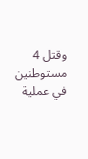وقتل 4 مستوطنين في عملية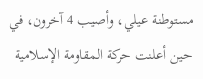مستوطنة عيلي، وأصيب 4 آخرون، في حين أعلنت حركة المقاومة الإسلامية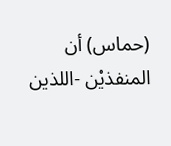(حماس) أن المنفذيْن -اللذين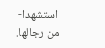استشهدا- من رجالها.